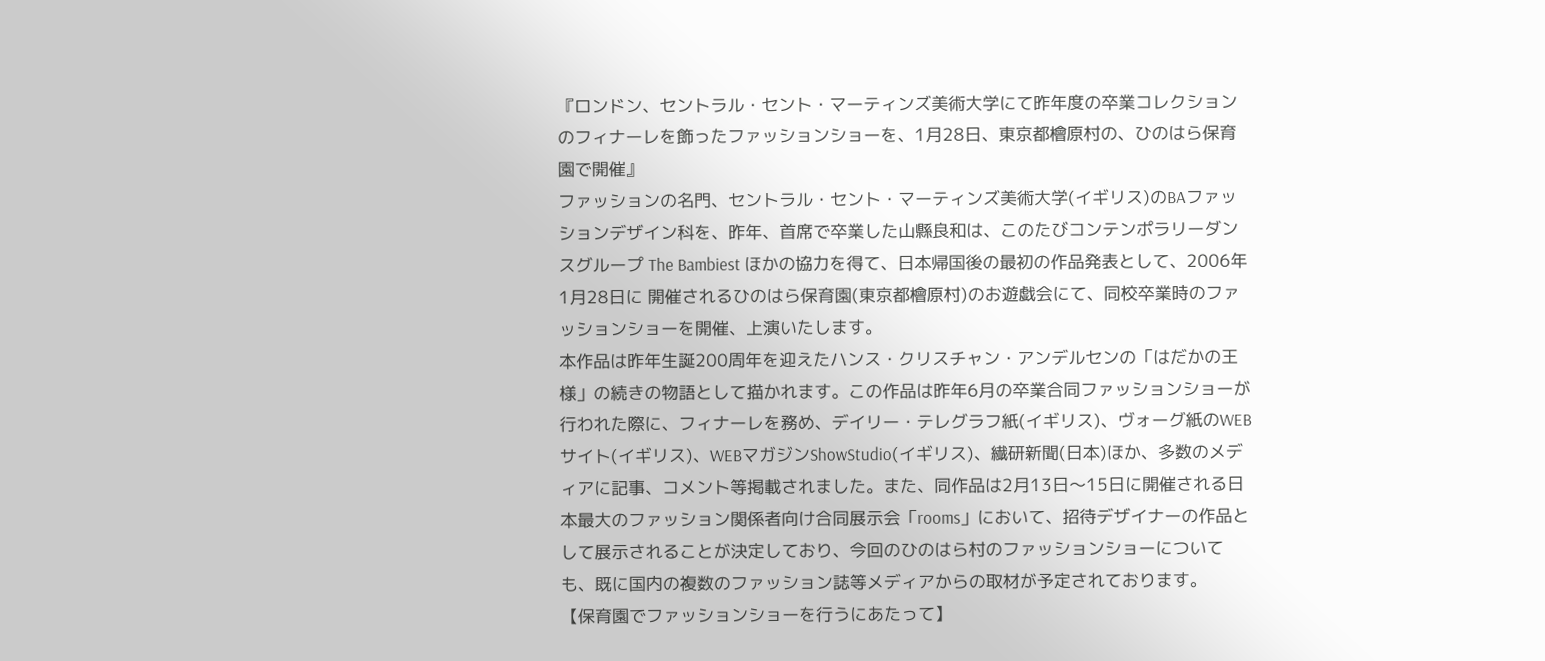『ロンドン、セントラル・セント・マーティンズ美術大学にて昨年度の卒業コレクションのフィナーレを飾ったファッションショーを、1月28日、東京都檜原村の、ひのはら保育園で開催』
ファッションの名門、セントラル・セント・マーティンズ美術大学(イギリス)のBAファッションデザイン科を、昨年、首席で卒業した山縣良和は、このたびコンテンポラリーダンスグループ The Bambiest ほかの協力を得て、日本帰国後の最初の作品発表として、2006年1月28日に 開催されるひのはら保育園(東京都檜原村)のお遊戯会にて、同校卒業時のファッションショーを開催、上演いたします。
本作品は昨年生誕200周年を迎えたハンス・クリスチャン・アンデルセンの「はだかの王様」の続きの物語として描かれます。この作品は昨年6月の卒業合同ファッションショーが行われた際に、フィナーレを務め、デイリー・テレグラフ紙(イギリス)、ヴォーグ紙のWEBサイト(イギリス)、WEBマガジンShowStudio(イギリス)、繊研新聞(日本)ほか、多数のメディアに記事、コメント等掲載されました。また、同作品は2月13日〜15日に開催される日本最大のファッション関係者向け合同展示会「rooms」において、招待デザイナーの作品として展示されることが決定しており、今回のひのはら村のファッションショーについても、既に国内の複数のファッション誌等メディアからの取材が予定されております。
【保育園でファッションショーを行うにあたって】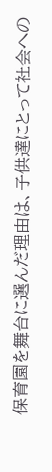保育園を舞台に選んだ理由は、子供達にとって社会への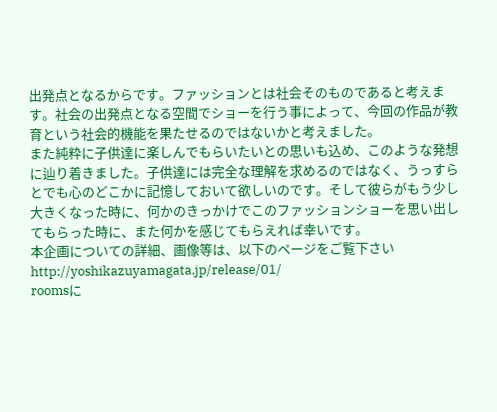出発点となるからです。ファッションとは社会そのものであると考えます。社会の出発点となる空間でショーを行う事によって、今回の作品が教育という社会的機能を果たせるのではないかと考えました。
また純粋に子供達に楽しんでもらいたいとの思いも込め、このような発想に辿り着きました。子供達には完全な理解を求めるのではなく、うっすらとでも心のどこかに記憶しておいて欲しいのです。そして彼らがもう少し大きくなった時に、何かのきっかけでこのファッションショーを思い出してもらった時に、また何かを感じてもらえれば幸いです。
本企画についての詳細、画像等は、以下のページをご覧下さい
http://yoshikazuyamagata.jp/release/01/
roomsに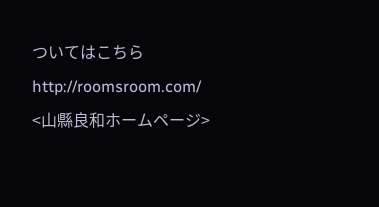ついてはこちら
http://roomsroom.com/
<山縣良和ホームページ>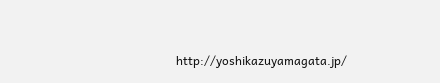http://yoshikazuyamagata.jp/